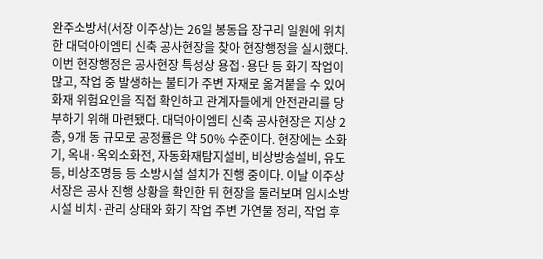완주소방서(서장 이주상)는 26일 봉동읍 장구리 일원에 위치한 대덕아이엠티 신축 공사현장을 찾아 현장행정을 실시했다. 이번 현장행정은 공사현장 특성상 용접·용단 등 화기 작업이 많고, 작업 중 발생하는 불티가 주변 자재로 옮겨붙을 수 있어 화재 위험요인을 직접 확인하고 관계자들에게 안전관리를 당부하기 위해 마련됐다. 대덕아이엠티 신축 공사현장은 지상 2층, 9개 동 규모로 공정률은 약 50% 수준이다. 현장에는 소화기, 옥내·옥외소화전, 자동화재탐지설비, 비상방송설비, 유도등, 비상조명등 등 소방시설 설치가 진행 중이다. 이날 이주상 서장은 공사 진행 상황을 확인한 뒤 현장을 둘러보며 임시소방시설 비치·관리 상태와 화기 작업 주변 가연물 정리, 작업 후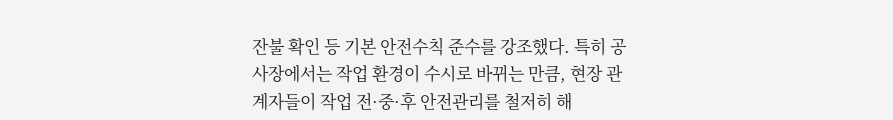잔불 확인 등 기본 안전수칙 준수를 강조했다. 특히 공사장에서는 작업 환경이 수시로 바뀌는 만큼, 현장 관계자들이 작업 전·중·후 안전관리를 철저히 해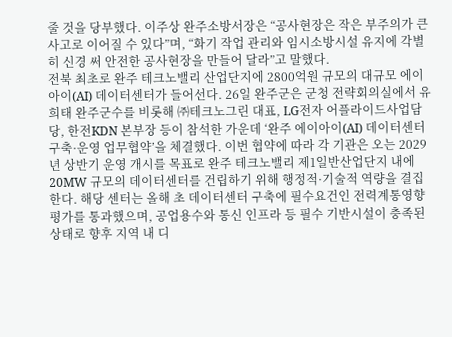줄 것을 당부했다. 이주상 완주소방서장은 “공사현장은 작은 부주의가 큰 사고로 이어질 수 있다”며, “화기 작업 관리와 임시소방시설 유지에 각별히 신경 써 안전한 공사현장을 만들어 달라”고 말했다.
전북 최초로 완주 테크노밸리 산업단지에 2800억원 규모의 대규모 에이아이(AI) 데이터센터가 들어선다. 26일 완주군은 군청 전략회의실에서 유희태 완주군수를 비롯해 ㈜테크노그린 대표, LG전자 어플라이드사업담당, 한전KDN 본부장 등이 참석한 가운데 ‘완주 에이아이(AI) 데이터센터 구축·운영 업무협약’을 체결했다. 이번 협약에 따라 각 기관은 오는 2029년 상반기 운영 개시를 목표로 완주 테크노밸리 제1일반산업단지 내에 20MW 규모의 데이터센터를 건립하기 위해 행정적·기술적 역량을 결집한다. 해당 센터는 올해 초 데이터센터 구축에 필수요건인 전력계통영향평가를 통과했으며, 공업용수와 통신 인프라 등 필수 기반시설이 충족된 상태로 향후 지역 내 디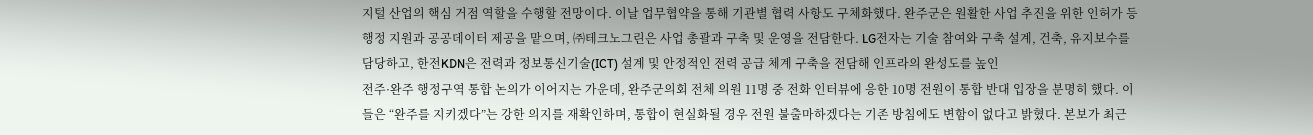지털 산업의 핵심 거점 역할을 수행할 전망이다. 이날 업무협약을 통해 기관별 협력 사항도 구체화했다. 완주군은 원활한 사업 추진을 위한 인허가 등 행정 지원과 공공데이터 제공을 맡으며, ㈜테크노그린은 사업 총괄과 구축 및 운영을 전담한다. LG전자는 기술 참여와 구축 설계, 건축, 유지보수를 담당하고, 한전KDN은 전력과 정보통신기술(ICT) 설계 및 안정적인 전력 공급 체계 구축을 전담해 인프라의 완성도를 높인
전주·완주 행정구역 통합 논의가 이어지는 가운데, 완주군의회 전체 의원 11명 중 전화 인터뷰에 응한 10명 전원이 통합 반대 입장을 분명히 했다. 이들은 “완주를 지키겠다”는 강한 의지를 재확인하며, 통합이 현실화될 경우 전원 불출마하겠다는 기존 방침에도 변함이 없다고 밝혔다. 본보가 최근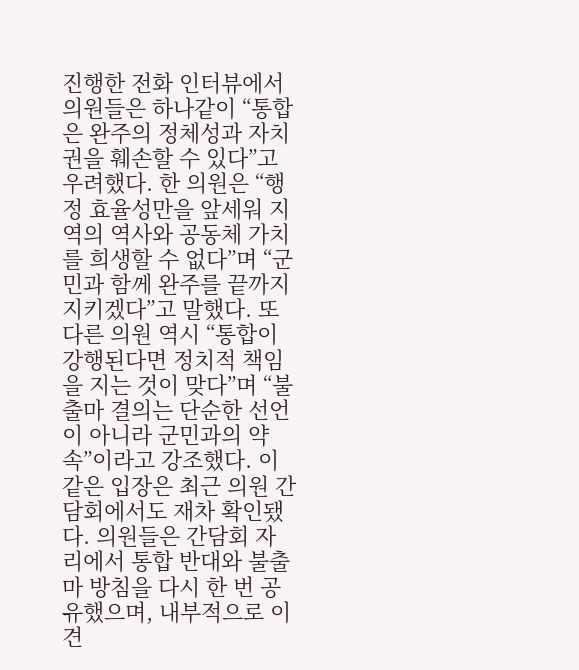진행한 전화 인터뷰에서 의원들은 하나같이 “통합은 완주의 정체성과 자치권을 훼손할 수 있다”고 우려했다. 한 의원은 “행정 효율성만을 앞세워 지역의 역사와 공동체 가치를 희생할 수 없다”며 “군민과 함께 완주를 끝까지 지키겠다”고 말했다. 또 다른 의원 역시 “통합이 강행된다면 정치적 책임을 지는 것이 맞다”며 “불출마 결의는 단순한 선언이 아니라 군민과의 약속”이라고 강조했다. 이 같은 입장은 최근 의원 간담회에서도 재차 확인됐다. 의원들은 간담회 자리에서 통합 반대와 불출마 방침을 다시 한 번 공유했으며, 내부적으로 이견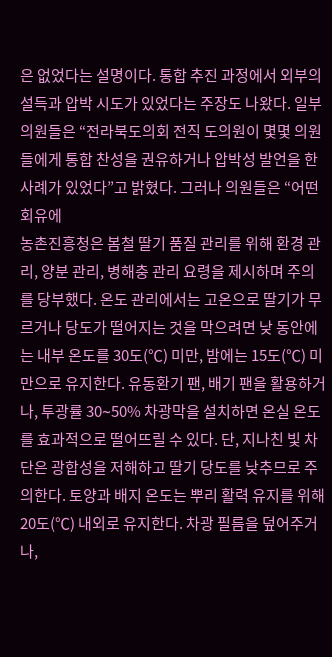은 없었다는 설명이다. 통합 추진 과정에서 외부의 설득과 압박 시도가 있었다는 주장도 나왔다. 일부 의원들은 “전라북도의회 전직 도의원이 몇몇 의원들에게 통합 찬성을 권유하거나 압박성 발언을 한 사례가 있었다”고 밝혔다. 그러나 의원들은 “어떤 회유에
농촌진흥청은 봄철 딸기 품질 관리를 위해 환경 관리, 양분 관리, 병해충 관리 요령을 제시하며 주의를 당부했다. 온도 관리에서는 고온으로 딸기가 무르거나 당도가 떨어지는 것을 막으려면 낮 동안에는 내부 온도를 30도(℃) 미만, 밤에는 15도(℃) 미만으로 유지한다. 유동환기 팬, 배기 팬을 활용하거나, 투광률 30∼50% 차광막을 설치하면 온실 온도를 효과적으로 떨어뜨릴 수 있다. 단, 지나친 빛 차단은 광합성을 저해하고 딸기 당도를 낮추므로 주의한다. 토양과 배지 온도는 뿌리 활력 유지를 위해 20도(℃) 내외로 유지한다. 차광 필름을 덮어주거나,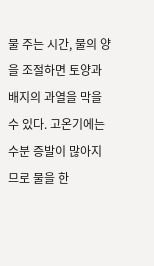물 주는 시간, 물의 양을 조절하면 토양과 배지의 과열을 막을 수 있다. 고온기에는 수분 증발이 많아지므로 물을 한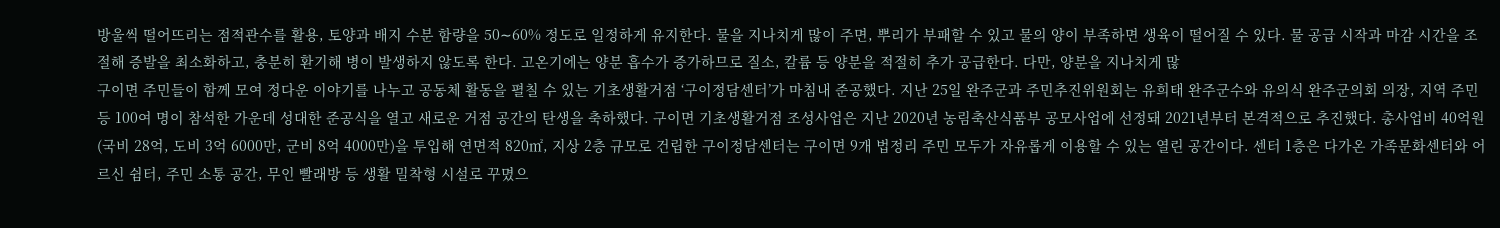방울씩 떨어뜨리는 점적관수를 활용, 토양과 배지 수분 함량을 50∼60% 정도로 일정하게 유지한다. 물을 지나치게 많이 주면, 뿌리가 부패할 수 있고 물의 양이 부족하면 생육이 떨어질 수 있다. 물 공급 시작과 마감 시간을 조절해 증발을 최소화하고, 충분히 환기해 병이 발생하지 않도록 한다. 고온기에는 양분 흡수가 증가하므로 질소, 칼륨 등 양분을 적절히 추가 공급한다. 다만, 양분을 지나치게 많
구이면 주민들이 함께 모여 정다운 이야기를 나누고 공동체 활동을 펼칠 수 있는 기초생활거점 ‘구이정담센터’가 마침내 준공했다. 지난 25일 완주군과 주민추진위원회는 유희태 완주군수와 유의식 완주군의회 의장, 지역 주민 등 100여 명이 참석한 가운데 성대한 준공식을 열고 새로운 거점 공간의 탄생을 축하했다. 구이면 기초생활거점 조성사업은 지난 2020년 농림축산식품부 공모사업에 선정돼 2021년부터 본격적으로 추진했다. 총사업비 40억원(국비 28억, 도비 3억 6000만, 군비 8억 4000만)을 투입해 연면적 820㎡, 지상 2층 규모로 건립한 구이정담센터는 구이면 9개 법정리 주민 모두가 자유롭게 이용할 수 있는 열린 공간이다. 센터 1층은 다가온 가족문화센터와 어르신 쉼터, 주민 소통 공간, 무인 빨래방 등 생활 밀착형 시설로 꾸몄으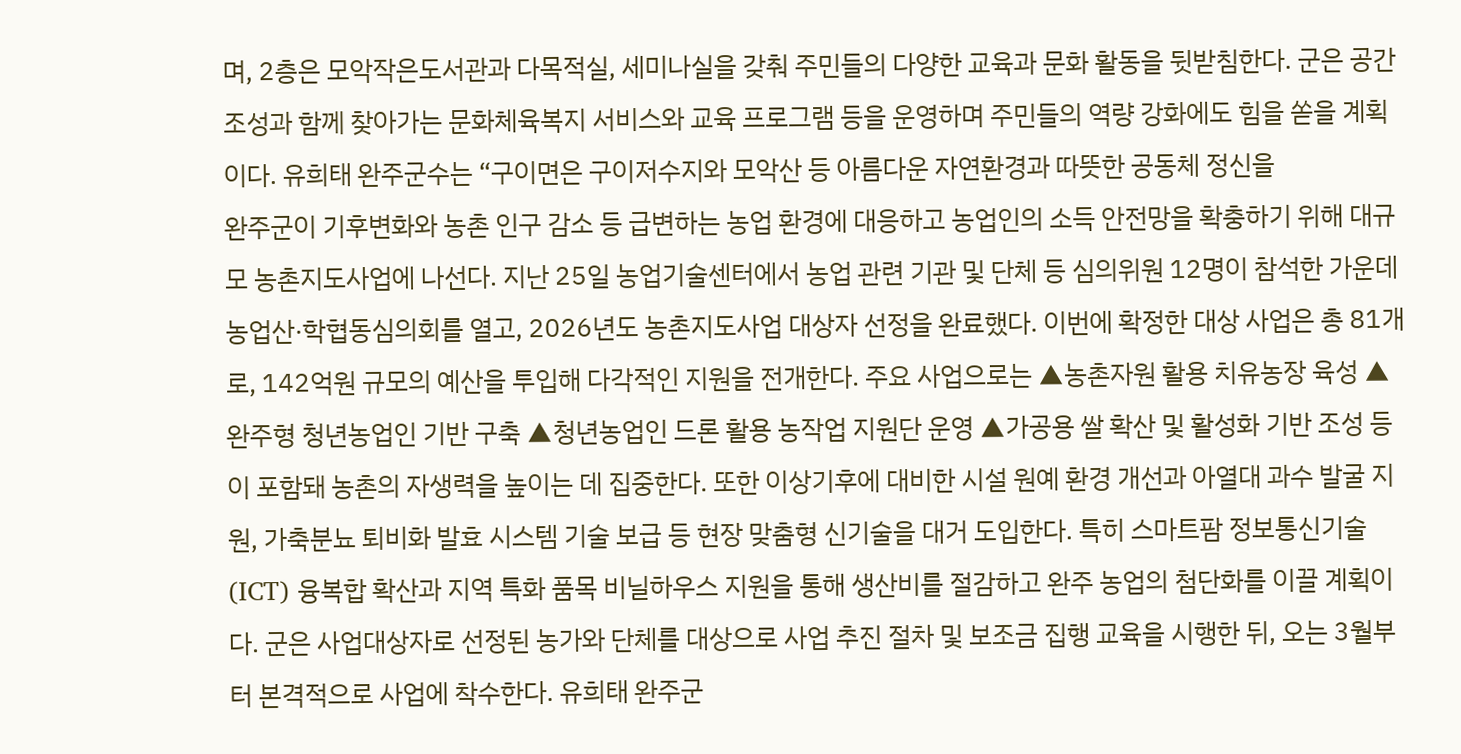며, 2층은 모악작은도서관과 다목적실, 세미나실을 갖춰 주민들의 다양한 교육과 문화 활동을 뒷받침한다. 군은 공간 조성과 함께 찾아가는 문화체육복지 서비스와 교육 프로그램 등을 운영하며 주민들의 역량 강화에도 힘을 쏟을 계획이다. 유희태 완주군수는 “구이면은 구이저수지와 모악산 등 아름다운 자연환경과 따뜻한 공동체 정신을
완주군이 기후변화와 농촌 인구 감소 등 급변하는 농업 환경에 대응하고 농업인의 소득 안전망을 확충하기 위해 대규모 농촌지도사업에 나선다. 지난 25일 농업기술센터에서 농업 관련 기관 및 단체 등 심의위원 12명이 참석한 가운데 농업산·학협동심의회를 열고, 2026년도 농촌지도사업 대상자 선정을 완료했다. 이번에 확정한 대상 사업은 총 81개로, 142억원 규모의 예산을 투입해 다각적인 지원을 전개한다. 주요 사업으로는 ▲농촌자원 활용 치유농장 육성 ▲완주형 청년농업인 기반 구축 ▲청년농업인 드론 활용 농작업 지원단 운영 ▲가공용 쌀 확산 및 활성화 기반 조성 등이 포함돼 농촌의 자생력을 높이는 데 집중한다. 또한 이상기후에 대비한 시설 원예 환경 개선과 아열대 과수 발굴 지원, 가축분뇨 퇴비화 발효 시스템 기술 보급 등 현장 맞춤형 신기술을 대거 도입한다. 특히 스마트팜 정보통신기술(ICT) 융복합 확산과 지역 특화 품목 비닐하우스 지원을 통해 생산비를 절감하고 완주 농업의 첨단화를 이끌 계획이다. 군은 사업대상자로 선정된 농가와 단체를 대상으로 사업 추진 절차 및 보조금 집행 교육을 시행한 뒤, 오는 3월부터 본격적으로 사업에 착수한다. 유희태 완주군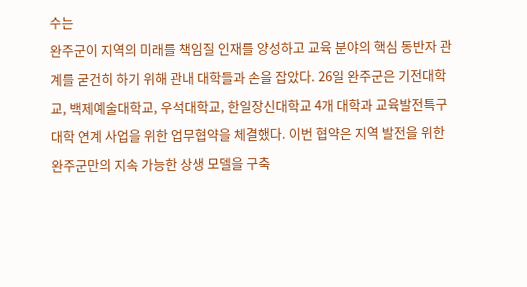수는
완주군이 지역의 미래를 책임질 인재를 양성하고 교육 분야의 핵심 동반자 관계를 굳건히 하기 위해 관내 대학들과 손을 잡았다. 26일 완주군은 기전대학교, 백제예술대학교, 우석대학교, 한일장신대학교 4개 대학과 교육발전특구 대학 연계 사업을 위한 업무협약을 체결했다. 이번 협약은 지역 발전을 위한 완주군만의 지속 가능한 상생 모델을 구축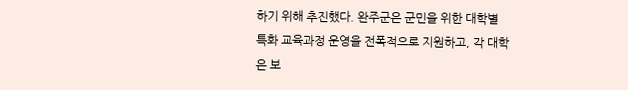하기 위해 추진했다. 완주군은 군민을 위한 대학별 특화 교육과정 운영을 전폭적으로 지원하고, 각 대학은 보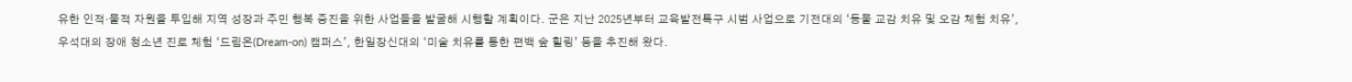유한 인적·물적 자원을 투입해 지역 성장과 주민 행복 증진을 위한 사업들을 발굴해 시행할 계획이다. 군은 지난 2025년부터 교육발전특구 시범 사업으로 기전대의 ‘동물 교감 치유 및 오감 체험 치유’, 우석대의 장애 청소년 진로 체험 ‘드림온(Dream-on) 캠퍼스’, 한일장신대의 ‘미술 치유를 통한 편백 숲 힐링’ 등을 추진해 왔다.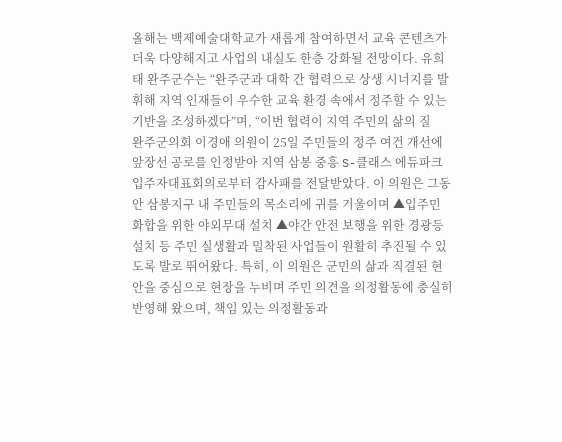올해는 백제예술대학교가 새롭게 참여하면서 교육 콘텐츠가 더욱 다양해지고 사업의 내실도 한층 강화될 전망이다. 유희태 완주군수는 “완주군과 대학 간 협력으로 상생 시너지를 발휘해 지역 인재들이 우수한 교육 환경 속에서 정주할 수 있는 기반을 조성하겠다”며, “이번 협력이 지역 주민의 삶의 질
완주군의회 이경애 의원이 25일 주민들의 정주 여건 개선에 앞장선 공로를 인정받아 지역 삼봉 중흥 S-클래스 에듀파크 입주자대표회의로부터 감사패를 전달받았다. 이 의원은 그동안 삼봉지구 내 주민들의 목소리에 귀를 기울이며 ▲입주민 화합을 위한 야외무대 설치 ▲야간 안전 보행을 위한 경광등 설치 등 주민 실생활과 밀착된 사업들이 원활히 추진될 수 있도록 발로 뛰어왔다. 특히, 이 의원은 군민의 삶과 직결된 현안을 중심으로 현장을 누비며 주민 의견을 의정활동에 충실히 반영해 왔으며, 책임 있는 의정활동과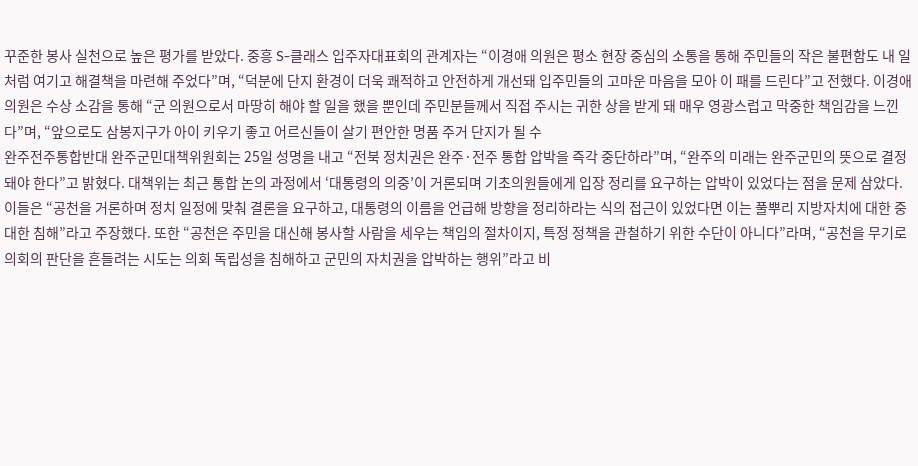꾸준한 봉사 실천으로 높은 평가를 받았다. 중흥 S-클래스 입주자대표회의 관계자는 “이경애 의원은 평소 현장 중심의 소통을 통해 주민들의 작은 불편함도 내 일처럼 여기고 해결책을 마련해 주었다”며, “덕분에 단지 환경이 더욱 쾌적하고 안전하게 개선돼 입주민들의 고마운 마음을 모아 이 패를 드린다”고 전했다. 이경애 의원은 수상 소감을 통해 “군 의원으로서 마땅히 해야 할 일을 했을 뿐인데 주민분들께서 직접 주시는 귀한 상을 받게 돼 매우 영광스럽고 막중한 책임감을 느낀다”며, “앞으로도 삼봉지구가 아이 키우기 좋고 어르신들이 살기 편안한 명품 주거 단지가 될 수
완주전주통합반대 완주군민대책위원회는 25일 성명을 내고 “전북 정치권은 완주·전주 통합 압박을 즉각 중단하라”며, “완주의 미래는 완주군민의 뜻으로 결정돼야 한다”고 밝혔다. 대책위는 최근 통합 논의 과정에서 ‘대통령의 의중’이 거론되며 기초의원들에게 입장 정리를 요구하는 압박이 있었다는 점을 문제 삼았다. 이들은 “공천을 거론하며 정치 일정에 맞춰 결론을 요구하고, 대통령의 이름을 언급해 방향을 정리하라는 식의 접근이 있었다면 이는 풀뿌리 지방자치에 대한 중대한 침해”라고 주장했다. 또한 “공천은 주민을 대신해 봉사할 사람을 세우는 책임의 절차이지, 특정 정책을 관철하기 위한 수단이 아니다”라며, “공천을 무기로 의회의 판단을 흔들려는 시도는 의회 독립성을 침해하고 군민의 자치권을 압박하는 행위”라고 비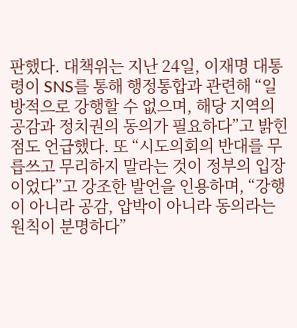판했다. 대책위는 지난 24일, 이재명 대통령이 SNS를 통해 행정통합과 관련해 “일방적으로 강행할 수 없으며, 해당 지역의 공감과 정치권의 동의가 필요하다”고 밝힌 점도 언급했다. 또 “시도의회의 반대를 무릅쓰고 무리하지 말라는 것이 정부의 입장이었다”고 강조한 발언을 인용하며, “강행이 아니라 공감, 압박이 아니라 동의라는 원칙이 분명하다”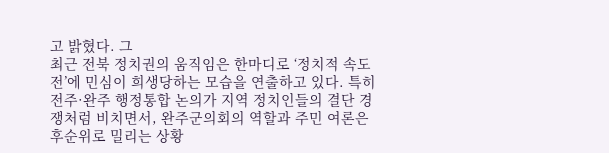고 밝혔다. 그
최근 전북 정치권의 움직임은 한마디로 ‘정치적 속도전’에 민심이 희생당하는 모습을 연출하고 있다. 특히 전주·완주 행정통합 논의가 지역 정치인들의 결단 경쟁처럼 비치면서, 완주군의회의 역할과 주민 여론은 후순위로 밀리는 상황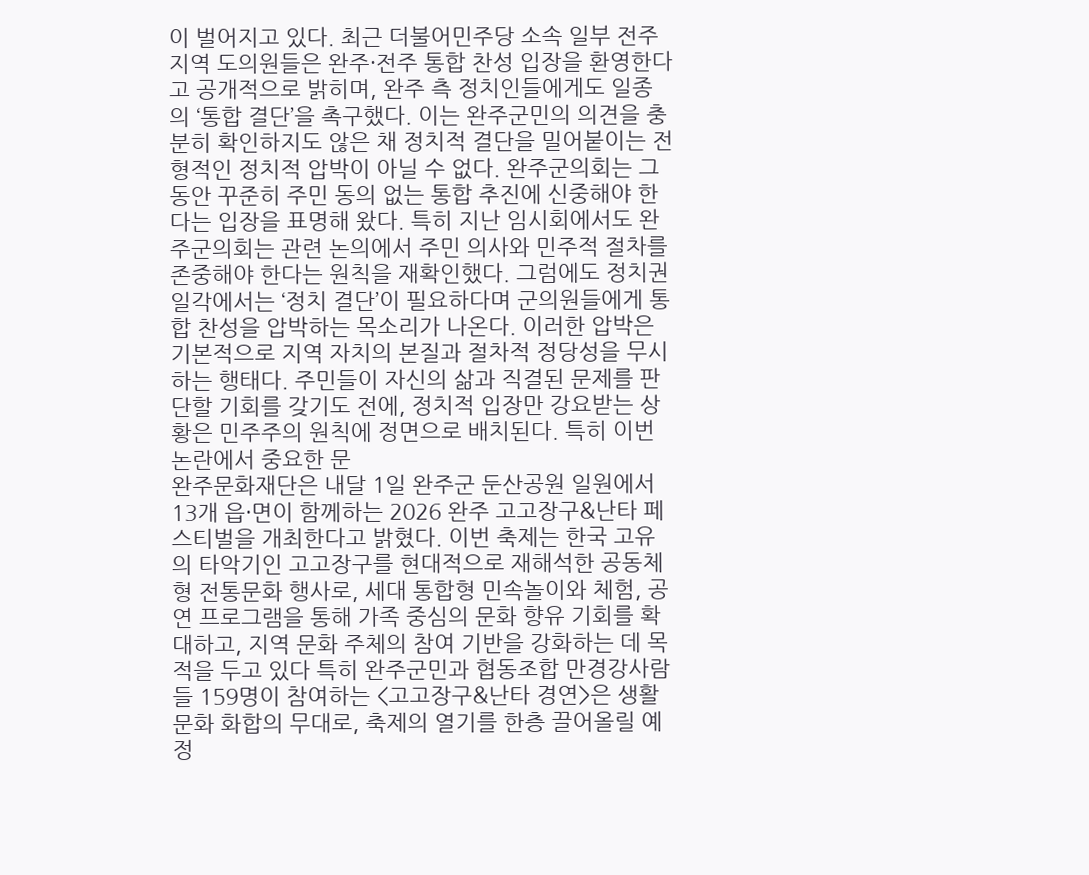이 벌어지고 있다. 최근 더불어민주당 소속 일부 전주 지역 도의원들은 완주·전주 통합 찬성 입장을 환영한다고 공개적으로 밝히며, 완주 측 정치인들에게도 일종의 ‘통합 결단’을 촉구했다. 이는 완주군민의 의견을 충분히 확인하지도 않은 채 정치적 결단을 밀어붙이는 전형적인 정치적 압박이 아닐 수 없다. 완주군의회는 그동안 꾸준히 주민 동의 없는 통합 추진에 신중해야 한다는 입장을 표명해 왔다. 특히 지난 임시회에서도 완주군의회는 관련 논의에서 주민 의사와 민주적 절차를 존중해야 한다는 원칙을 재확인했다. 그럼에도 정치권 일각에서는 ‘정치 결단’이 필요하다며 군의원들에게 통합 찬성을 압박하는 목소리가 나온다. 이러한 압박은 기본적으로 지역 자치의 본질과 절차적 정당성을 무시하는 행태다. 주민들이 자신의 삶과 직결된 문제를 판단할 기회를 갖기도 전에, 정치적 입장만 강요받는 상황은 민주주의 원칙에 정면으로 배치된다. 특히 이번 논란에서 중요한 문
완주문화재단은 내달 1일 완주군 둔산공원 일원에서 13개 읍·면이 함께하는 2026 완주 고고장구&난타 페스티벌을 개최한다고 밝혔다. 이번 축제는 한국 고유의 타악기인 고고장구를 현대적으로 재해석한 공동체형 전통문화 행사로, 세대 통합형 민속놀이와 체험, 공연 프로그램을 통해 가족 중심의 문화 향유 기회를 확대하고, 지역 문화 주체의 참여 기반을 강화하는 데 목적을 두고 있다 특히 완주군민과 협동조합 만경강사람들 159명이 참여하는 <고고장구&난타 경연>은 생활문화 화합의 무대로, 축제의 열기를 한층 끌어올릴 예정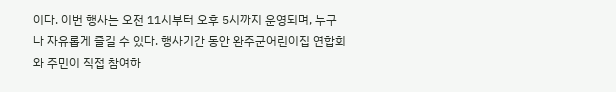이다. 이번 행사는 오전 11시부터 오후 5시까지 운영되며, 누구나 자유롭게 즐길 수 있다. 행사기간 동안 완주군어린이집 연합회와 주민이 직접 참여하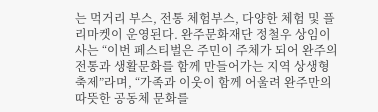는 먹거리 부스, 전통 체험부스, 다양한 체험 및 플리마켓이 운영된다. 완주문화재단 정철우 상임이사는 “이번 페스티벌은 주민이 주체가 되어 완주의 전통과 생활문화를 함께 만들어가는 지역 상생형 축제”라며, “가족과 이웃이 함께 어울려 완주만의 따뜻한 공동체 문화를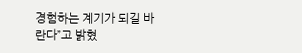경험하는 계기가 되길 바란다”고 밝혔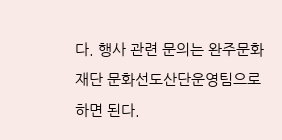다. 행사 관련 문의는 완주문화재단 문화선도산단운영팀으로 하면 된다.